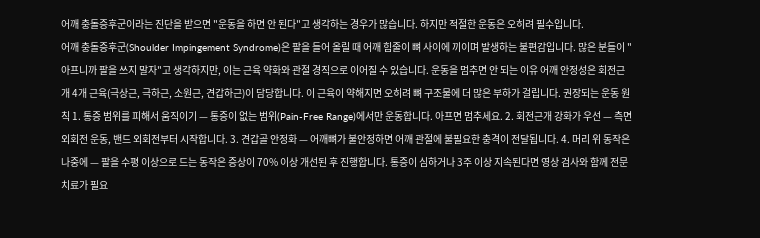어깨 충돌증후군이라는 진단을 받으면 "운동을 하면 안 된다"고 생각하는 경우가 많습니다. 하지만 적절한 운동은 오히려 필수입니다.
어깨 충돌증후군(Shoulder Impingement Syndrome)은 팔을 들어 올릴 때 어깨 힘줄이 뼈 사이에 끼이며 발생하는 불편감입니다. 많은 분들이 "아프니까 팔을 쓰지 말자"고 생각하지만, 이는 근육 약화와 관절 경직으로 이어질 수 있습니다. 운동을 멈추면 안 되는 이유 어깨 안정성은 회전근개 4개 근육(극상근, 극하근, 소원근, 견갑하근)이 담당합니다. 이 근육이 약해지면 오히려 뼈 구조물에 더 많은 부하가 걸립니다. 권장되는 운동 원칙 1. 통증 범위를 피해서 움직이기 — 통증이 없는 범위(Pain-Free Range)에서만 운동합니다. 아프면 멈추세요. 2. 회전근개 강화가 우선 — 측면 외회전 운동, 밴드 외회전부터 시작합니다. 3. 견갑골 안정화 — 어깨뼈가 불안정하면 어깨 관절에 불필요한 충격이 전달됩니다. 4. 머리 위 동작은 나중에 — 팔을 수평 이상으로 드는 동작은 증상이 70% 이상 개선된 후 진행합니다. 통증이 심하거나 3주 이상 지속된다면 영상 검사와 함께 전문 치료가 필요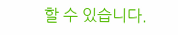할 수 있습니다.